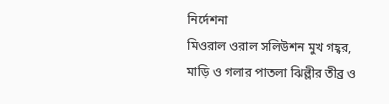নির্দেশনা
মিওরাল ওরাল সলিউশন মুখ গহ্বর, মাড়ি ও গলার পাতলা ঝিল্লীর তীব্র ও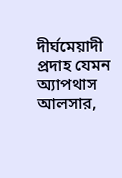দীর্ঘমেয়াদী প্রদাহ যেমন অ্যাপথাস আলসার,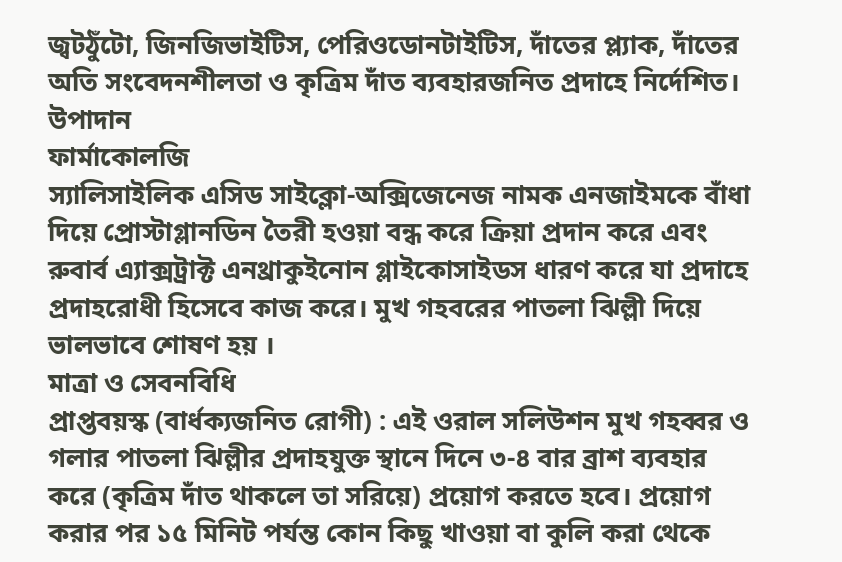জ্বটঠুঁটো, জিনজিভাইটিস, পেরিওডোনটাইটিস, দাঁতের প্ল্যাক, দাঁতের অতি সংবেদনশীলতা ও কৃত্রিম দাঁত ব্যবহারজনিত প্রদাহে নির্দেশিত।
উপাদান
ফার্মাকোলজি
স্যালিসাইলিক এসিড সাইক্লো-অক্সিজেনেজ নামক এনজাইমকে বাঁধা দিয়ে প্রোস্টাগ্লানডিন তৈরী হওয়া বন্ধ করে ক্রিয়া প্রদান করে এবং রুবার্ব এ্যাক্সট্রাক্ট এনথ্রাকুইনোন গ্লাইকোসাইডস ধারণ করে যা প্রদাহে প্রদাহরোধী হিসেবে কাজ করে। মুখ গহবরের পাতলা ঝিল্লী দিয়ে ভালভাবে শোষণ হয় ।
মাত্রা ও সেবনবিধি
প্রাপ্তবয়স্ক (বার্ধক্যজনিত রোগী) : এই ওরাল সলিউশন মুখ গহব্বর ও গলার পাতলা ঝিল্লীর প্রদাহযুক্ত স্থানে দিনে ৩-৪ বার ব্রাশ ব্যবহার করে (কৃত্রিম দাঁত থাকলে তা সরিয়ে) প্রয়োগ করতে হবে। প্রয়োগ করার পর ১৫ মিনিট পর্যন্ত কোন কিছু খাওয়া বা কুলি করা থেকে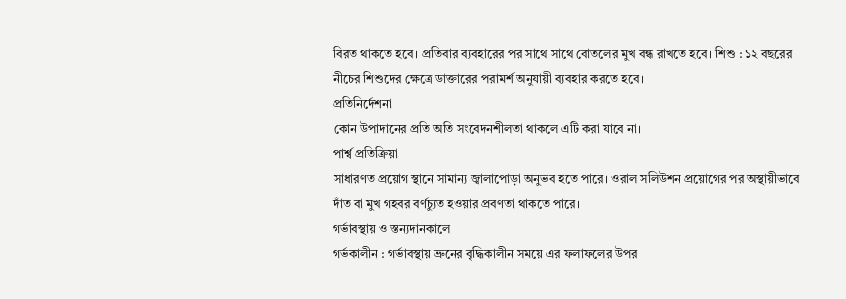বিরত থাকতে হবে। প্রতিবার ব্যবহারের পর সাথে সাথে বোতলের মুখ বন্ধ রাখতে হবে। শিশু : ১২ বছরের নীচের শিশুদের ক্ষেত্রে ডাক্তারের পরামর্শ অনুযায়ী ব্যবহার করতে হবে।
প্রতিনির্দেশনা
কোন উপাদানের প্রতি অতি সংবেদনশীলতা থাকলে এটি করা যাবে না।
পার্শ্ব প্রতিক্রিয়া
সাধারণত প্রয়োগ স্থানে সামান্য জ্বালাপোড়া অনুভব হতে পারে। ওরাল সলিউশন প্রয়োগের পর অস্থায়ীভাবে দাঁত বা মুখ গহবর বর্ণচ্যুত হওয়ার প্রবণতা থাকতে পারে।
গর্ভাবস্থায় ও স্তন্যদানকালে
গর্ভকালীন : গর্ভাবস্থায় ভ্রুনের বৃদ্ধিকালীন সময়ে এর ফলাফলের উপর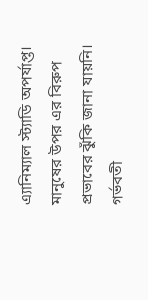এ্যানিম্যাল স্ট্যাডি অপর্যাপ্ত। মানুষের উপর এর বিরুপ প্রভাবের ঝুঁকি জানা যায়নি। গর্ভবতী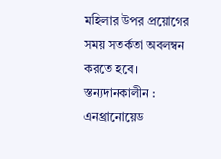মহিলার উপর প্রয়োগের সময় সতর্কতা অবলম্বন করতে হবে। স্তন্যদানকালীন : এনথ্রানোয়েড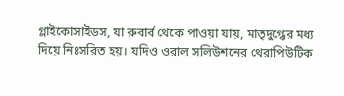গ্লাইকোসাইডস, যা রুবার্ব থেকে পাওয়া যায়, মাতৃদুগ্ধের মধ্য দিয়ে নিঃসরিত হয়। যদিও ওরাল সলিউশনের থেরাপিউটিক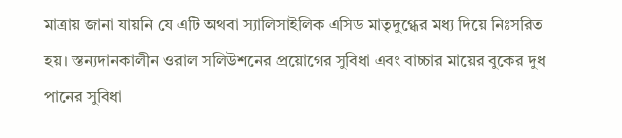মাত্রায় জানা যায়নি যে এটি অথবা স্যালিসাইলিক এসিড মাতৃদুগ্ধের মধ্য দিয়ে নিঃসরিত হয়। স্তন্যদানকালীন ওরাল সলিউশনের প্রয়োগের সুবিধা এবং বাচ্চার মায়ের বুকের দুধ পানের সুবিধা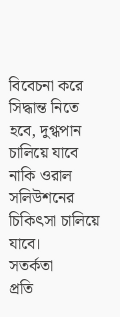বিবেচনা করে সিদ্ধান্ত নিতে হবে, দুগ্ধপান চালিয়ে যাবে নাকি ওরাল সলিউশনের চিকিৎসা চালিয়ে যাবে।
সতর্কতা
প্রতি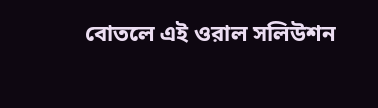বোতলে এই ওরাল সলিউশন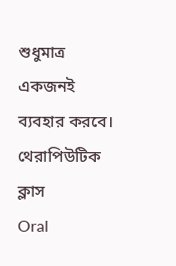শুধুমাত্র একজনই ব্যবহার করবে।
থেরাপিউটিক ক্লাস
Oral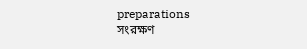preparations
সংরক্ষণ